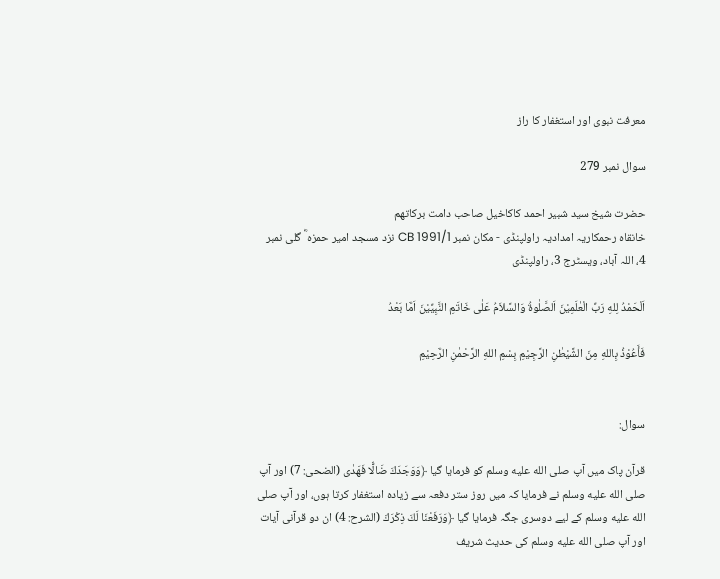معرفت نبوی اور استغفار کا راز

سوال نمبر 279

حضرت شیخ سید شبیر احمد کاکاخیل صاحب دامت برکاتھم
خانقاہ رحمکاریہ امدادیہ راولپنڈی - مکان نمبر CB 1991/1 نزد مسجد امیر حمزہ ؓ گلی نمبر 4، اللہ آباد، ویسٹرج 3، راولپنڈی

اَلْحَمْدُ لِلهِ رَبِّ الْعٰلَمِیْنَ اَلصَّلٰوۃُ وَالسَّلاَمُ عَلٰى خَاتَمِ النَّبِيِّيْنَ اَمَّا بَعْدُ

فَأَعُوْذُ بِاللهِ مِنَ الشَّيْطٰنِ الرَّجِيْمِ بِسْمِ اللهِ الرَّحْمٰنِ الرَّحِیْمِ


سوال:

قرآن پاک میں آپ صلى الله عليه وسلم کو فرمایا گیا ﴿وَوَجَدَكَ ضَالًّا فَهَدٰى (الضحى: 7) اور آپ صلى الله عليه وسلم نے فرمایا کہ میں روز ستر دفعہ سے زیادہ استغفار کرتا ہوں، اور آپ صلى الله عليه وسلم کے لیے دوسری جگہ فرمایا گیا ﴿وَرَفَعْنَا لَكَ ذِكْرَكَ (الشرح: 4) ان دو قرآنی آیات اور آپ صلى الله عليه وسلم کی حدیث شریف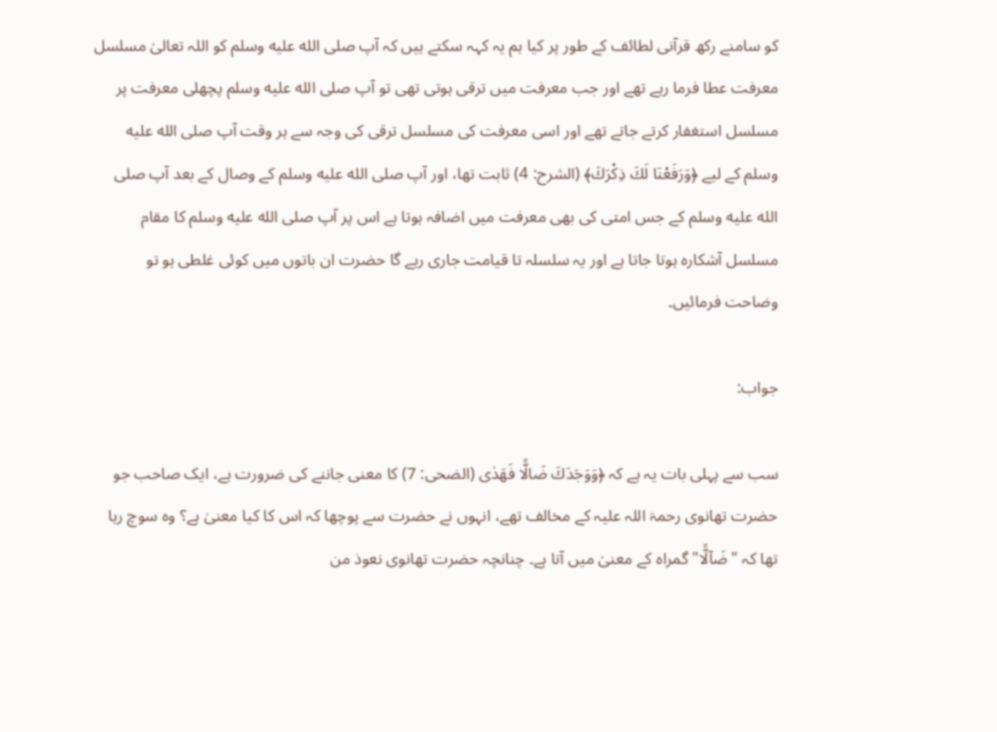کو سامنے رکھ قرآنی لطائف کے طور پر کیا ہم یہ کہہ سکتے ہیں کہ آپ صلى الله عليه وسلم کو اللہ تعالیٰ مسلسل معرفت عطا فرما رہے تھے اور جب معرفت میں ترقی ہوتی تھی تو آپ صلى الله عليه وسلم پچھلی معرفت پر مسلسل استغفار کرتے جاتے تھے اور اسی معرفت کی مسلسل ترقی کی وجہ سے ہر وقت آپ صلى الله عليه وسلم کے لیے ﴿وَرَفَعْنَا لَكَ ذِكْرَكَ﴾ (الشرح: 4) ثابت تھا، اور آپ صلى الله عليه وسلم کے وصال کے بعد آپ صلى الله عليه وسلم کے جس امتی کی بھی معرفت میں اضافہ ہوتا ہے اس پر آپ صلى الله عليه وسلم کا مقام مسلسل آشکارہ ہوتا جاتا ہے اور یہ سلسلہ تا قیامت جاری رہے گا حضرت ان باتوں میں کوئی غلطی ہو تو وضاحت فرمائیں۔

جواب:

سب سے پہلی بات یہ ہے کہ ﴿وَوَجَدَكَ ضَالًّا فَهَدٰى (الضحى: 7) کا معنی جاننے کی ضرورت ہے، ایک صاحب جو حضرت تھانوی رحمۃ اللہ علیہ کے مخالف تھے، انہوں نے حضرت سے پوچھا کہ اس کا کیا معنیٰ ہے؟ وہ سوچ رہا تھا کہ "ضَآلًّا" گمراہ کے معنیٰ میں آتا ہے۔ چنانچہ حضرت تھانوی نعوذ من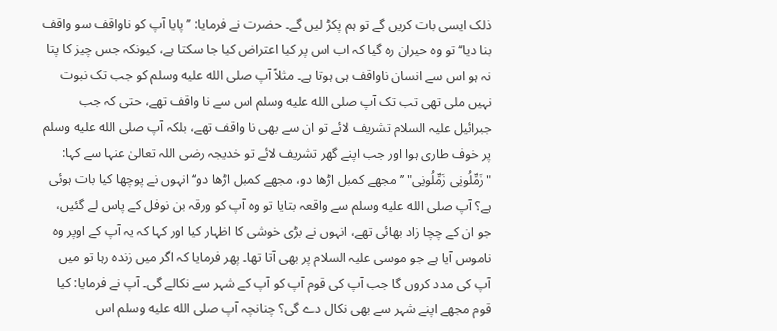ذلک ایسی بات کریں گے تو ہم پکڑ لیں گے۔ حضرت نے فرمایا: ’’پایا آپ کو ناواقف سو واقف بنا دیا‘‘ تو وہ حیران رہ گیا کہ اب اس پر کیا اعتراض کیا جا سکتا ہے، کیونکہ جس چیز کا پتا نہ ہو اس سے انسان ناواقف ہی ہوتا ہے۔ مثلاً آپ صلى الله عليه وسلم کو جب تک نبوت نہیں ملی تھی تب تک آپ صلى الله عليه وسلم اس سے نا واقف تھے، حتی کہ جب جبرائیل علیہ السلام تشریف لائے تو ان سے بھی نا واقف تھے، بلکہ آپ صلى الله عليه وسلم پر خوف طاری ہوا اور جب اپنے گھر تشریف لائے تو خدیجہ رضی اللہ تعالیٰ عنہا سے کہا: "زَمِّلُونِی زَمِّلُونِی" ’’مجھے کمبل اڑھا دو، مجھے کمبل اڑھا دو‘‘ انہوں نے پوچھا کیا بات ہوئی ہے؟ آپ صلى الله عليه وسلم سے واقعہ بتایا تو وہ آپ کو ورقہ بن نوفل کے پاس لے گئیں، جو ان کے چچا زاد بھائی تھے، انہوں نے بڑی خوشی کا اظہار کیا اور کہا کہ یہ آپ کے اوپر وہ ناموس آیا ہے جو موسی علیہ السلام پر بھی آتا تھا۔ پھر فرمایا کہ اگر میں زندہ رہا تو میں آپ کی مدد کروں گا جب آپ کی قوم آپ کو آپ کے شہر سے نکالے گی۔ آپ نے فرمایا: کیا قوم مجھے اپنے شہر سے بھی نکال دے گی؟ چنانچہ آپ صلى الله عليه وسلم اس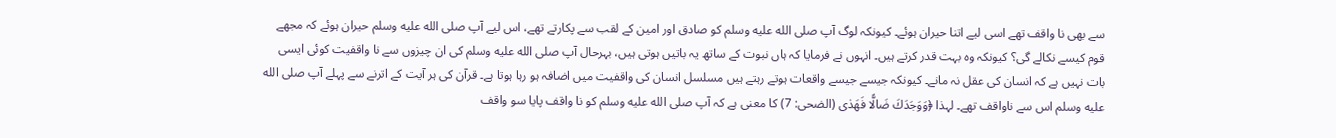سے بھی نا واقف تھے اسی لیے اتنا حیران ہوئے۔ کیونکہ لوگ آپ صلى الله عليه وسلم کو صادق اور امین کے لقب سے پکارتے تھے، اس لیے آپ صلى الله عليه وسلم حیران ہوئے کہ مجھے قوم کیسے نکالے گی؟ کیونکہ وہ بہت قدر کرتے ہیں۔ انہوں نے فرمایا کہ ہاں نبوت کے ساتھ یہ باتیں ہوتی ہیں، بہرحال آپ صلى الله عليه وسلم کی ان چیزوں سے نا واقفیت کوئی ایسی بات نہیں ہے کہ انسان کی عقل نہ مانے۔ کیونکہ جیسے جیسے واقعات ہوتے رہتے ہیں مسلسل انسان کی واقفیت میں اضافہ ہو رہا ہوتا ہے۔ قرآن کی ہر آیت کے اترنے سے پہلے آپ صلى الله عليه وسلم اس سے ناواقف تھے۔ لہذا ﴿وَوَجَدَكَ ضَالًّا فَهَدٰى (الضحى: 7) کا معنی ہے کہ آپ صلى الله عليه وسلم کو نا واقف پایا سو واقف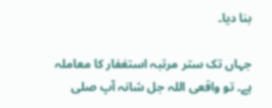بنا دیا۔

جہاں تک ستر مرتبہ استغفار کا معاملہ ہے۔ تو واقعی اللہ جل شانہ آپ صلى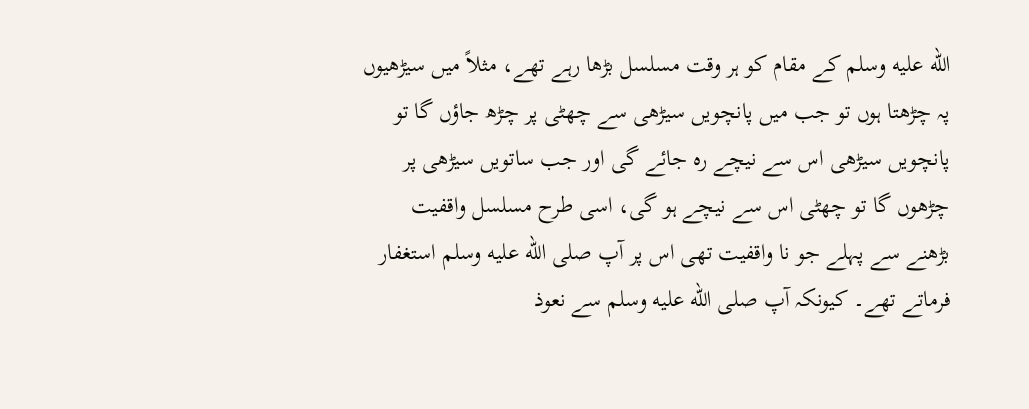الله عليه وسلم کے مقام کو ہر وقت مسلسل بڑھا رہے تھے، مثلاً میں سیڑھیوں پہ چڑھتا ہوں تو جب میں پانچویں سیڑھی سے چھٹی پر چڑھ جاؤں گا تو پانچویں سیڑھی اس سے نیچے رہ جائے گی اور جب ساتویں سیڑھی پر چڑھوں گا تو چھٹی اس سے نیچے ہو گی، اسی طرح مسلسل واقفیت بڑھنے سے پہلے جو نا واقفیت تھی اس پر آپ صلى الله عليه وسلم استغفار فرماتے تھے۔ کیونکہ آپ صلى الله عليه وسلم سے نعوذ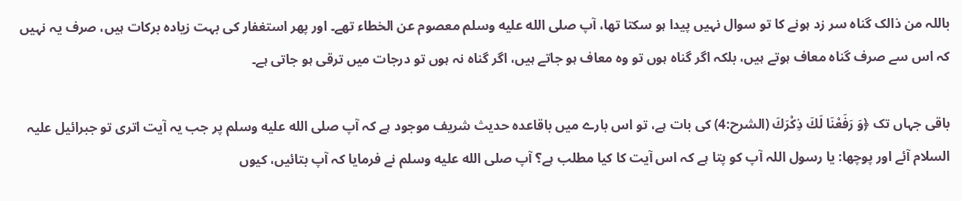باللہ من ذالک گناہ سر زد ہونے کا تو سوال نہیں پیدا ہو سکتا تھا، آپ صلى الله عليه وسلم معصوم عن الخطاء تھے۔ اور پھر استغفار کی بہت زیادہ برکات ہیں، صرف یہ نہیں کہ اس سے صرف گناہ معاف ہوتے ہیں، بلکہ اگر گناہ ہوں تو وہ معاف ہو جاتے ہیں، اگر گناہ نہ ہوں تو درجات میں ترقی ہو جاتی ہے۔

باقی جہاں تک ﴿وَ رَفَعْنَا لَكَ ذِكْرَكَ (الشرح:4) کی بات ہے، تو اس بارے میں باقاعدہ حدیث شریف موجود ہے کہ آپ صلى الله عليه وسلم پر جب یہ آیت اتری تو جبرائیل علیہ السلام آئے اور پوچھا: یا رسول اللہ آپ کو پتا ہے کہ اس آیت کا کیا مطلب ہے؟ آپ صلى الله عليه وسلم نے فرمایا کہ آپ بتائیں، کیوں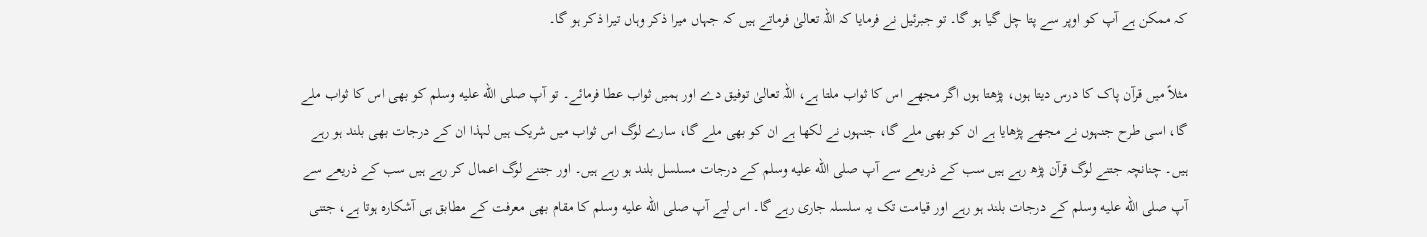کہ ممکن ہے آپ کو اوپر سے پتا چل گیا ہو گا۔ تو جبرئیل نے فرمایا کہ اللہ تعالیٰ فرماتے ہیں کہ جہاں میرا ذکر وہاں تیرا ذکر ہو گا۔

مثلاً میں قرآن پاک کا درس دیتا ہوں، پڑھتا ہوں اگر مجھے اس کا ثواب ملتا ہے، اللہ تعالیٰ توفیق دے اور ہمیں ثواب عطا فرمائے۔ تو آپ صلى الله عليه وسلم کو بھی اس کا ثواب ملے گا، اسی طرح جنہوں نے مجھے پڑھایا ہے ان کو بھی ملے گا، جنہوں نے لکھا ہے ان کو بھی ملے گا، سارے لوگ اس ثواب میں شریک ہیں لہذا ان کے درجات بھی بلند ہو رہے ہیں۔ چنانچہ جتنے لوگ قرآن پڑھ رہے ہیں سب کے ذریعے سے آپ صلى الله عليه وسلم کے درجات مسلسل بلند ہو رہے ہیں۔ اور جتنے لوگ اعمال کر رہے ہیں سب کے ذریعے سے آپ صلى الله عليه وسلم کے درجات بلند ہو رہے اور قیامت تک یہ سلسلہ جاری رہے گا۔ اس لیے آپ صلى الله عليه وسلم کا مقام بھی معرفت کے مطابق ہی آشکارہ ہوتا ہے، جتنی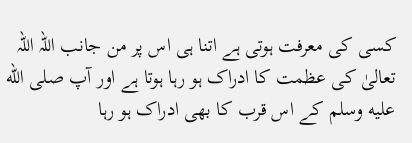کسی کی معرفت ہوتی ہے اتنا ہی اس پر من جانب اللہ اللہ تعالیٰ کی عظمت کا ادراک ہو رہا ہوتا ہے اور آپ صلى الله عليه وسلم کے اس قرب کا بھی ادراک ہو رہا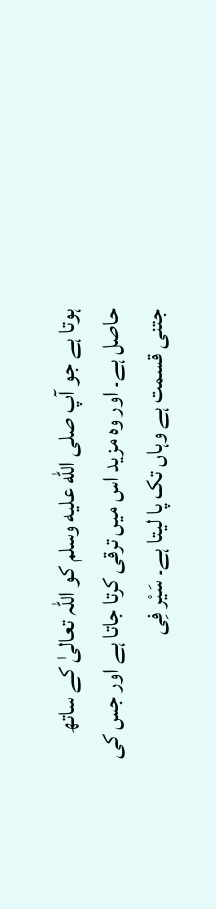ہوتا ہے جو آپ صلى الله عليه وسلم کو اللہ تعالیٰ کے ساتھ حاصل ہے۔ اور وہ مزید اس میں ترقی کرتا جاتا ہے اور جس کی جتنی قسمت ہے وہاں تک پا لیتا ہے۔ سَیْر فِی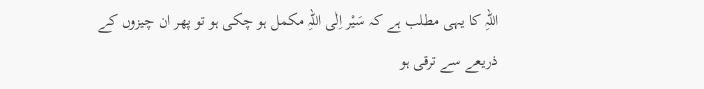اللہِ کا یہی مطلب ہے کہ سَیْر اِلٰی اللہِ مکمل ہو چکی ہو تو پھر ان چیزوں کے ذریعے سے ترقی ہو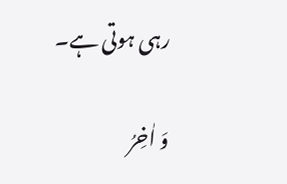رہی ہوتی ہے۔

وَ اٰخِرُ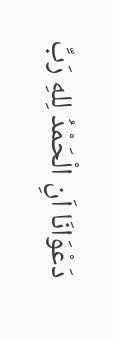دَعْوَانَا اَنِ الْحَمْدُ لِلهِ رَبِّ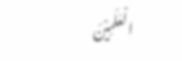الْعٰلَمِیْنَ